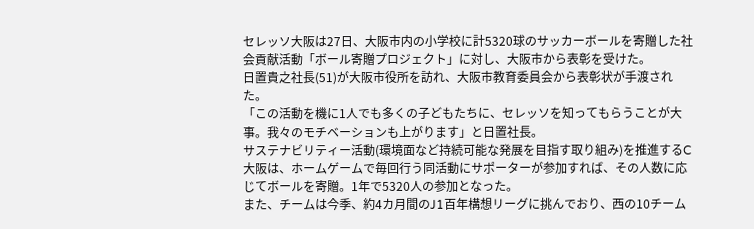セレッソ大阪は27日、大阪市内の小学校に計5320球のサッカーボールを寄贈した社会貢献活動「ボール寄贈プロジェクト」に対し、大阪市から表彰を受けた。
日置貴之社長(51)が大阪市役所を訪れ、大阪市教育委員会から表彰状が手渡された。
「この活動を機に1人でも多くの子どもたちに、セレッソを知ってもらうことが大事。我々のモチベーションも上がります」と日置社長。
サステナビリティー活動(環境面など持続可能な発展を目指す取り組み)を推進するC大阪は、ホームゲームで毎回行う同活動にサポーターが参加すれば、その人数に応じてボールを寄贈。1年で5320人の参加となった。
また、チームは今季、約4カ月間のJ1百年構想リーグに挑んでおり、西の10チーム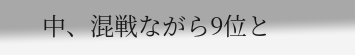中、混戦ながら9位と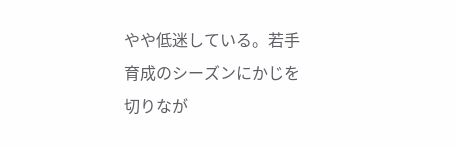やや低迷している。若手育成のシーズンにかじを切りなが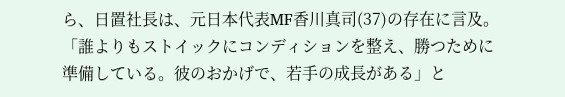ら、日置社長は、元日本代表MF香川真司(37)の存在に言及。
「誰よりもストイックにコンディションを整え、勝つために準備している。彼のおかげで、若手の成長がある」と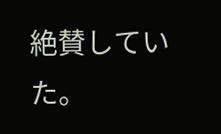絶賛していた。